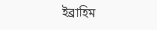ইব্রাহিম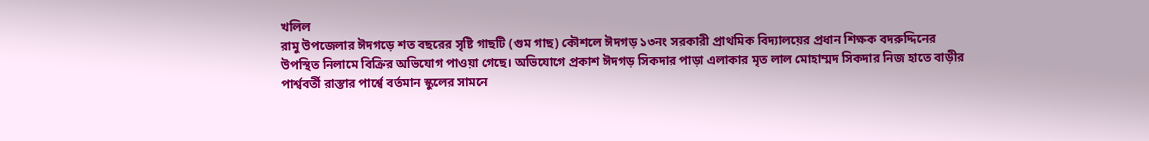খলিল
রামু উপজেলার ঈদগড়ে শত বছরের সৃষ্টি গাছটি (গুম গাছ) কৌশলে ঈদগড় ১৩নং সরকারী প্রাথমিক বিদ্যালয়ের প্রধান শিক্ষক বদরুদ্দিনের উপস্থিত নিলামে বিক্রির অভিযোগ পাওয়া গেছে। অভিযোগে প্রকাশ ঈদগড় সিকদার পাড়া এলাকার মৃত লাল মোহাম্মদ সিকদার নিজ হাতে বাড়ীর পার্শ্ববর্তী রাস্তার পার্শ্বে বর্তমান স্কুলের সামনে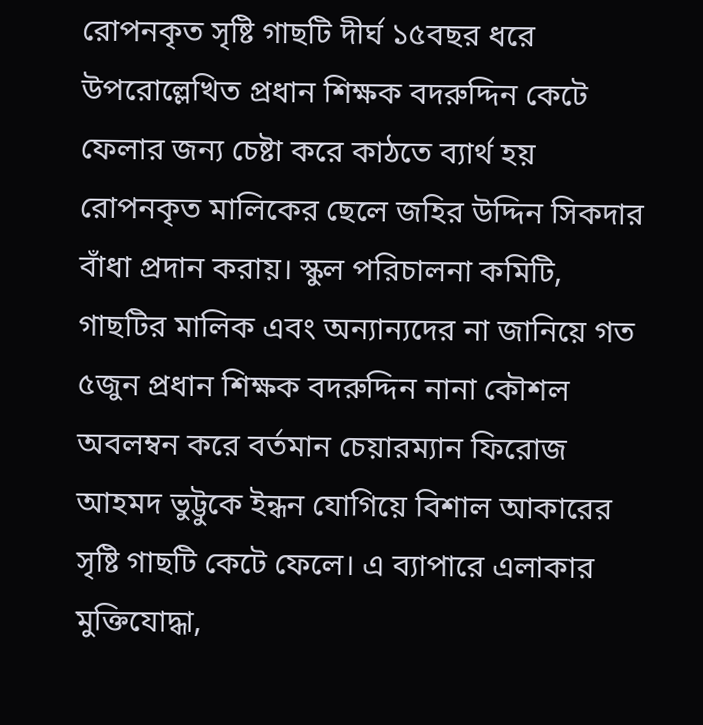রোপনকৃত সৃষ্টি গাছটি দীর্ঘ ১৫বছর ধরে উপরোল্লেখিত প্রধান শিক্ষক বদরুদ্দিন কেটে ফেলার জন্য চেষ্টা করে কাঠতে ব্যার্থ হয় রোপনকৃত মালিকের ছেলে জহির উদ্দিন সিকদার বাঁধা প্রদান করায়। স্কুল পরিচালনা কমিটি, গাছটির মালিক এবং অন্যান্যদের না জানিয়ে গত ৫জুন প্রধান শিক্ষক বদরুদ্দিন নানা কৌশল অবলম্বন করে বর্তমান চেয়ারম্যান ফিরোজ আহমদ ভুট্টুকে ইন্ধন যোগিয়ে বিশাল আকারের সৃষ্টি গাছটি কেটে ফেলে। এ ব্যাপারে এলাকার মুক্তিযোদ্ধা,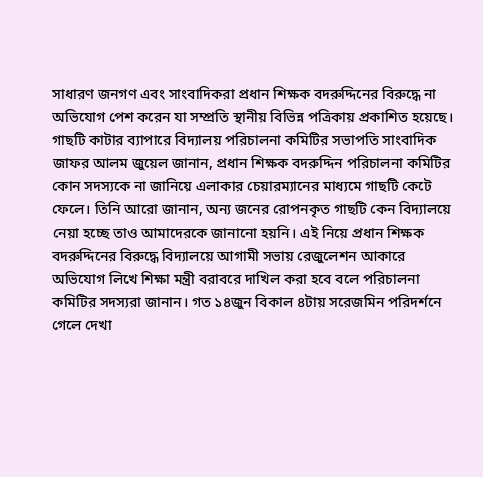সাধারণ জনগণ এবং সাংবাদিকরা প্রধান শিক্ষক বদরুদ্দিনের বিরুদ্ধে না অভিযোগ পেশ করেন যা সম্প্রতি স্থানীয় বিভিন্ন পত্রিকায় প্রকাশিত হয়েছে। গাছটি কাটার ব্যাপারে বিদ্যালয় পরিচালনা কমিটির সভাপতি সাংবাদিক জাফর আলম জুয়েল জানান, প্রধান শিক্ষক বদরুদ্দিন পরিচালনা কমিটির কোন সদস্যকে না জানিয়ে এলাকার চেয়ারম্যানের মাধ্যমে গাছটি কেটে ফেলে। তিনি আরো জানান, অন্য জনের রোপনকৃত গাছটি কেন বিদ্যালয়ে নেয়া হচ্ছে তাও আমাদেরকে জানানো হয়নি। এই নিয়ে প্রধান শিক্ষক বদরুদ্দিনের বিরুদ্ধে বিদ্যালয়ে আগামী সভায় রেজুলেশন আকারে অভিযোগ লিখে শিক্ষা মন্ত্রী বরাবরে দাখিল করা হবে বলে পরিচালনা কমিটির সদস্যরা জানান। গত ১৪জুন বিকাল ৪টায় সরেজমিন পরিদর্শনে গেলে দেখা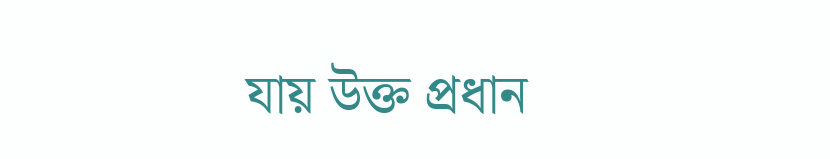যায় উক্ত প্রধান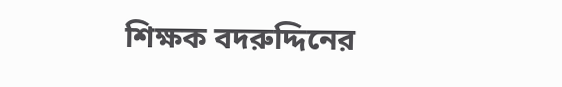শিক্ষক বদরুদ্দিনের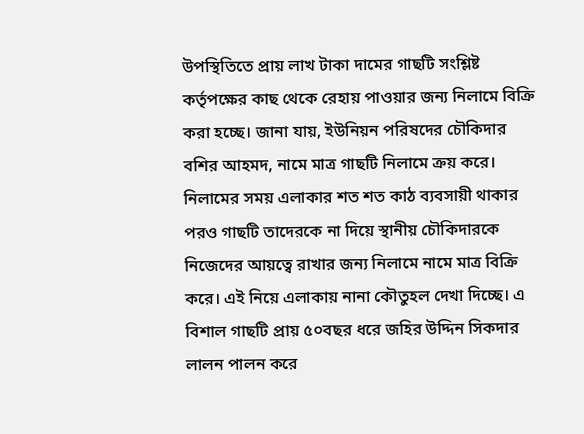উপস্থিতিতে প্রায় লাখ টাকা দামের গাছটি সংশ্লিষ্ট কর্তৃপক্ষের কাছ থেকে রেহায় পাওয়ার জন্য নিলামে বিক্রি করা হচ্ছে। জানা যায়, ইউনিয়ন পরিষদের চৌকিদার বশির আহমদ, নামে মাত্র গাছটি নিলামে ক্রয় করে। নিলামের সময় এলাকার শত শত কাঠ ব্যবসায়ী থাকার পরও গাছটি তাদেরকে না দিয়ে স্থানীয় চৌকিদারকে নিজেদের আয়ত্বে রাখার জন্য নিলামে নামে মাত্র বিক্রি করে। এই নিয়ে এলাকায় নানা কৌতুহল দেখা দিচ্ছে। এ বিশাল গাছটি প্রায় ৫০বছর ধরে জহির উদ্দিন সিকদার লালন পালন করে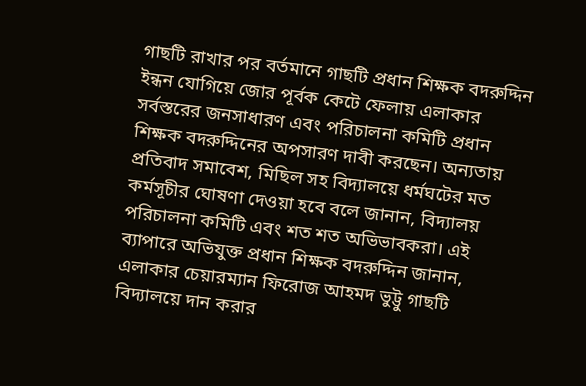গাছটি রাখার পর বর্তমানে গাছটি প্রধান শিক্ষক বদরুদ্দিন ইন্ধন যোগিয়ে জোর পূর্বক কেটে ফেলায় এলাকার সর্বস্তরের জনসাধারণ এবং পরিচালনা কমিটি প্রধান শিক্ষক বদরুদ্দিনের অপসারণ দাবী করছেন। অন্যতায় প্রতিবাদ সমাবেশ, মিছিল সহ বিদ্যালয়ে ধর্মঘটের মত কর্মসূচীর ঘোষণা দেওয়া হবে বলে জানান, বিদ্যালয় পরিচালনা কমিটি এবং শত শত অভিভাবকরা। এই ব্যাপারে অভিযুক্ত প্রধান শিক্ষক বদরুদ্দিন জানান, এলাকার চেয়ারম্যান ফিরোজ আহমদ ভুট্টু গাছটি বিদ্যালয়ে দান করার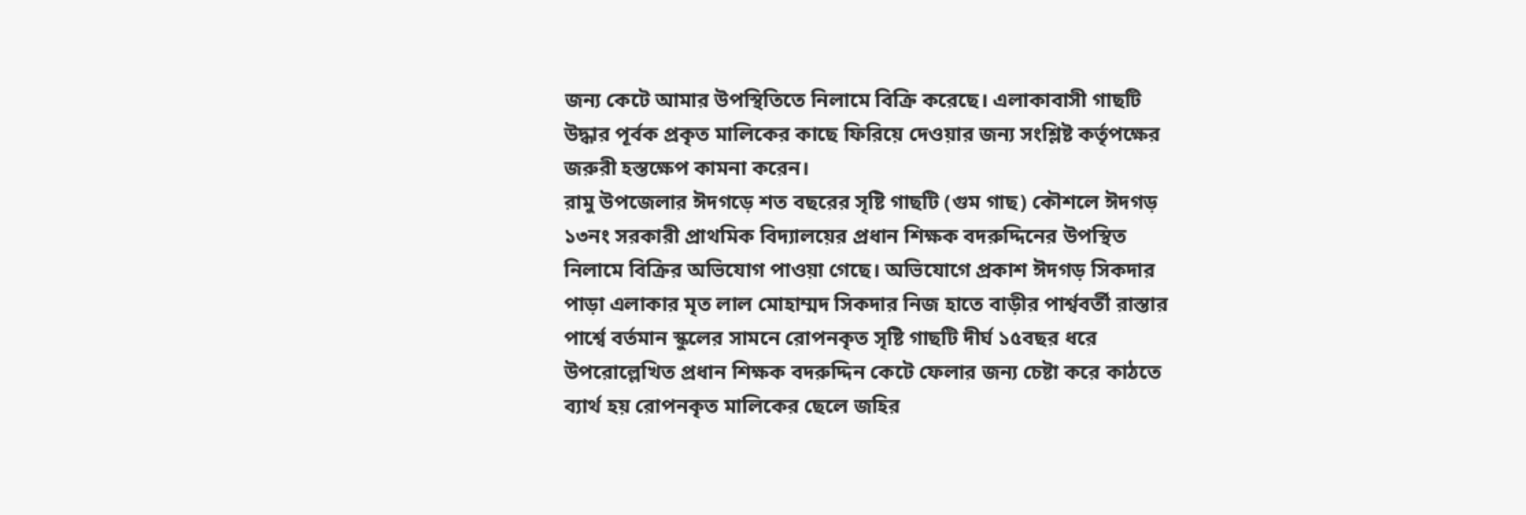জন্য কেটে আমার উপস্থিতিতে নিলামে বিক্রি করেছে। এলাকাবাসী গাছটি উদ্ধার পূর্বক প্রকৃত মালিকের কাছে ফিরিয়ে দেওয়ার জন্য সংশ্লিষ্ট কর্তৃপক্ষের জরুরী হস্তক্ষেপ কামনা করেন।
রামু উপজেলার ঈদগড়ে শত বছরের সৃষ্টি গাছটি (গুম গাছ) কৌশলে ঈদগড় ১৩নং সরকারী প্রাথমিক বিদ্যালয়ের প্রধান শিক্ষক বদরুদ্দিনের উপস্থিত নিলামে বিক্রির অভিযোগ পাওয়া গেছে। অভিযোগে প্রকাশ ঈদগড় সিকদার পাড়া এলাকার মৃত লাল মোহাম্মদ সিকদার নিজ হাতে বাড়ীর পার্শ্ববর্তী রাস্তার পার্শ্বে বর্তমান স্কুলের সামনে রোপনকৃত সৃষ্টি গাছটি দীর্ঘ ১৫বছর ধরে উপরোল্লেখিত প্রধান শিক্ষক বদরুদ্দিন কেটে ফেলার জন্য চেষ্টা করে কাঠতে ব্যার্থ হয় রোপনকৃত মালিকের ছেলে জহির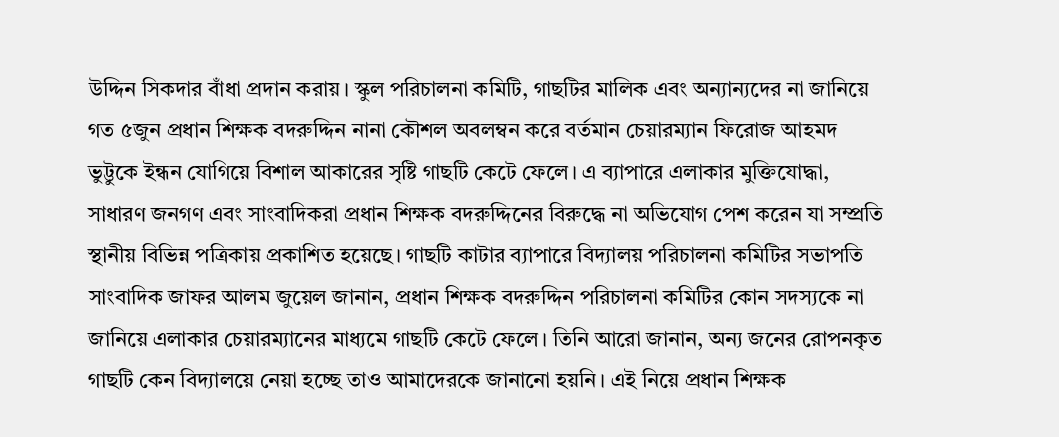উদ্দিন সিকদার বাঁধা প্রদান করায়। স্কুল পরিচালনা কমিটি, গাছটির মালিক এবং অন্যান্যদের না জানিয়ে গত ৫জুন প্রধান শিক্ষক বদরুদ্দিন নানা কৌশল অবলম্বন করে বর্তমান চেয়ারম্যান ফিরোজ আহমদ ভুট্টুকে ইন্ধন যোগিয়ে বিশাল আকারের সৃষ্টি গাছটি কেটে ফেলে। এ ব্যাপারে এলাকার মুক্তিযোদ্ধা, সাধারণ জনগণ এবং সাংবাদিকরা প্রধান শিক্ষক বদরুদ্দিনের বিরুদ্ধে না অভিযোগ পেশ করেন যা সম্প্রতি স্থানীয় বিভিন্ন পত্রিকায় প্রকাশিত হয়েছে। গাছটি কাটার ব্যাপারে বিদ্যালয় পরিচালনা কমিটির সভাপতি সাংবাদিক জাফর আলম জুয়েল জানান, প্রধান শিক্ষক বদরুদ্দিন পরিচালনা কমিটির কোন সদস্যকে না জানিয়ে এলাকার চেয়ারম্যানের মাধ্যমে গাছটি কেটে ফেলে। তিনি আরো জানান, অন্য জনের রোপনকৃত গাছটি কেন বিদ্যালয়ে নেয়া হচ্ছে তাও আমাদেরকে জানানো হয়নি। এই নিয়ে প্রধান শিক্ষক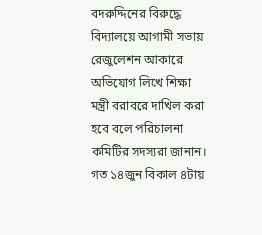বদরুদ্দিনের বিরুদ্ধে বিদ্যালয়ে আগামী সভায় রেজুলেশন আকারে অভিযোগ লিখে শিক্ষা মন্ত্রী বরাবরে দাখিল করা হবে বলে পরিচালনা কমিটির সদস্যরা জানান। গত ১৪জুন বিকাল ৪টায়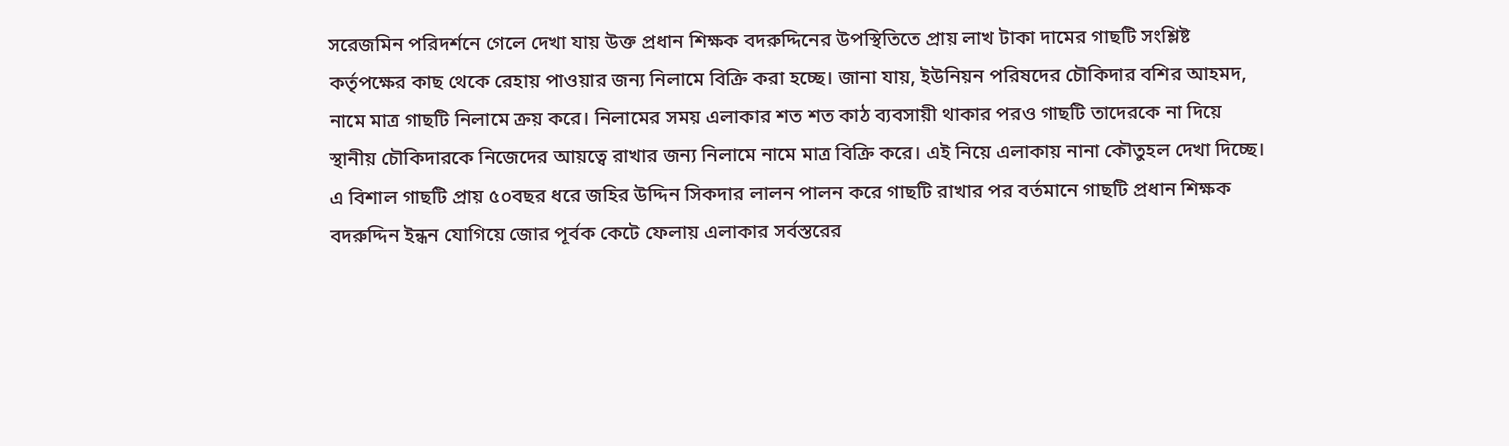সরেজমিন পরিদর্শনে গেলে দেখা যায় উক্ত প্রধান শিক্ষক বদরুদ্দিনের উপস্থিতিতে প্রায় লাখ টাকা দামের গাছটি সংশ্লিষ্ট কর্তৃপক্ষের কাছ থেকে রেহায় পাওয়ার জন্য নিলামে বিক্রি করা হচ্ছে। জানা যায়, ইউনিয়ন পরিষদের চৌকিদার বশির আহমদ, নামে মাত্র গাছটি নিলামে ক্রয় করে। নিলামের সময় এলাকার শত শত কাঠ ব্যবসায়ী থাকার পরও গাছটি তাদেরকে না দিয়ে স্থানীয় চৌকিদারকে নিজেদের আয়ত্বে রাখার জন্য নিলামে নামে মাত্র বিক্রি করে। এই নিয়ে এলাকায় নানা কৌতুহল দেখা দিচ্ছে। এ বিশাল গাছটি প্রায় ৫০বছর ধরে জহির উদ্দিন সিকদার লালন পালন করে গাছটি রাখার পর বর্তমানে গাছটি প্রধান শিক্ষক বদরুদ্দিন ইন্ধন যোগিয়ে জোর পূর্বক কেটে ফেলায় এলাকার সর্বস্তরের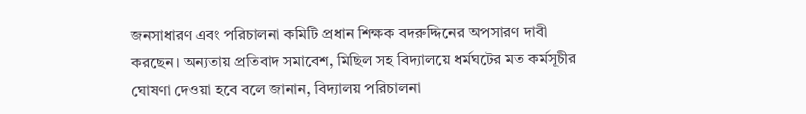জনসাধারণ এবং পরিচালনা কমিটি প্রধান শিক্ষক বদরুদ্দিনের অপসারণ দাবী করছেন। অন্যতায় প্রতিবাদ সমাবেশ, মিছিল সহ বিদ্যালয়ে ধর্মঘটের মত কর্মসূচীর ঘোষণা দেওয়া হবে বলে জানান, বিদ্যালয় পরিচালনা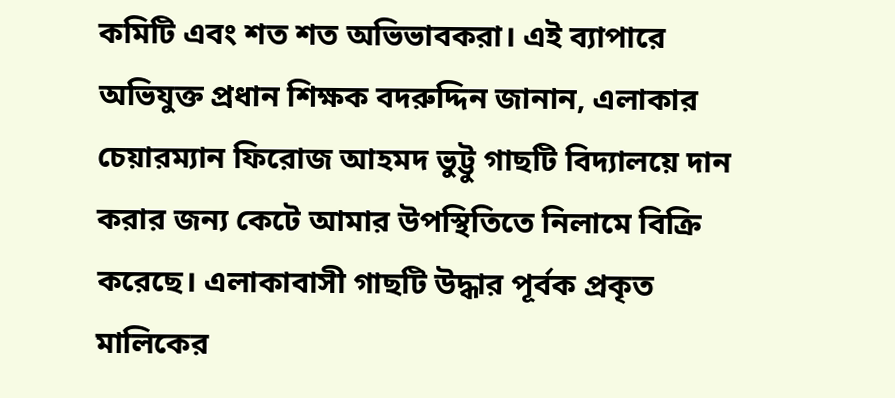কমিটি এবং শত শত অভিভাবকরা। এই ব্যাপারে অভিযুক্ত প্রধান শিক্ষক বদরুদ্দিন জানান, এলাকার চেয়ারম্যান ফিরোজ আহমদ ভুট্টু গাছটি বিদ্যালয়ে দান করার জন্য কেটে আমার উপস্থিতিতে নিলামে বিক্রি করেছে। এলাকাবাসী গাছটি উদ্ধার পূর্বক প্রকৃত মালিকের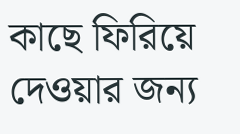কাছে ফিরিয়ে দেওয়ার জন্য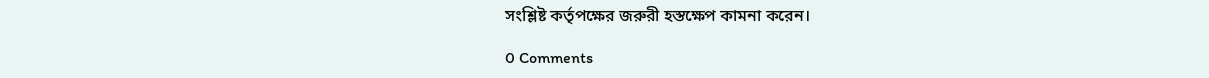সংশ্লিষ্ট কর্তৃপক্ষের জরুরী হস্তক্ষেপ কামনা করেন।

0 Comments